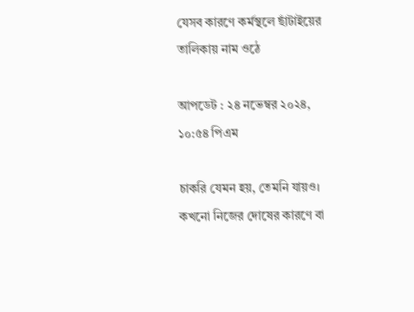যেসব কারণে কর্মস্থলে ছাঁটাইয়ের তালিকায় নাম ওঠে

আপডেট : ২৪ নভেম্বর ২০২৪, ১০:৫৪ পিএম

চাকরি যেমন হয়, তেমনি যায়ও। কখনো নিজের দোষের কারণে বা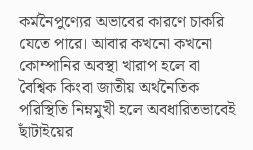কর্মনৈপুণ্যের অভাবের কারণে চাকরি যেতে পারে। আবার কখনো কখনো কোম্পানির অবস্থা খারাপ হলে বা বৈশ্বিক কিংবা জাতীয় অর্থনৈতিক পরিস্থিতি নিম্নমুখী হলে অবধারিতভাবেই ছাঁটাইয়ের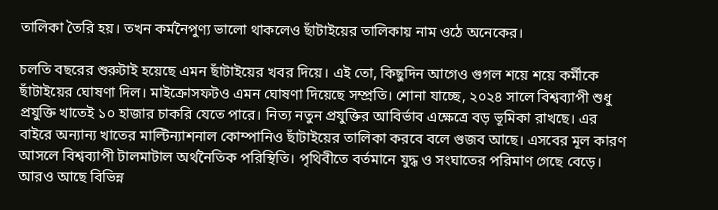তালিকা তৈরি হয়। তখন কর্মনৈপুণ্য ভালো থাকলেও ছাঁটাইয়ের তালিকায় নাম ওঠে অনেকের।

চলতি বছরের শুরুটাই হয়েছে এমন ছাঁটাইয়ের খবর দিয়ে। এই তো, কিছুদিন আগেও গুগল শয়ে শয়ে কর্মীকে ছাঁটাইয়ের ঘোষণা দিল। মাইক্রোসফটও এমন ঘোষণা দিয়েছে সম্প্রতি। শোনা যাচ্ছে, ২০২৪ সালে বিশ্বব্যাপী শুধু প্রযুক্তি খাতেই ১০ হাজার চাকরি যেতে পারে। নিত্য নতুন প্রযুক্তির আবির্ভাব এক্ষেত্রে বড় ভূমিকা রাখছে। এর বাইরে অন্যান্য খাতের মাল্টিন্যাশনাল কোম্পানিও ছাঁটাইয়ের তালিকা করবে বলে গুজব আছে। এসবের মূল কারণ আসলে বিশ্বব্যাপী টালমাটাল অর্থনৈতিক পরিস্থিতি। পৃথিবীতে বর্তমানে যুদ্ধ ও সংঘাতের পরিমাণ গেছে বেড়ে। আরও আছে বিভিন্ন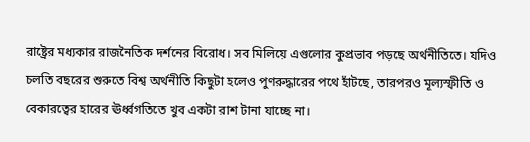রাষ্ট্রের মধ্যকার রাজনৈতিক দর্শনের বিরোধ। সব মিলিয়ে এগুলোর কুপ্রভাব পড়ছে অর্থনীতিতে। যদিও চলতি বছরের শুরুতে বিশ্ব অর্থনীতি কিছুটা হলেও পুণরুদ্ধারের পথে হাঁটছে, তারপরও মূল্যস্ফীতি ও বেকারত্বের হারের ঊর্ধ্বগতিতে খুব একটা রাশ টানা যাচ্ছে না।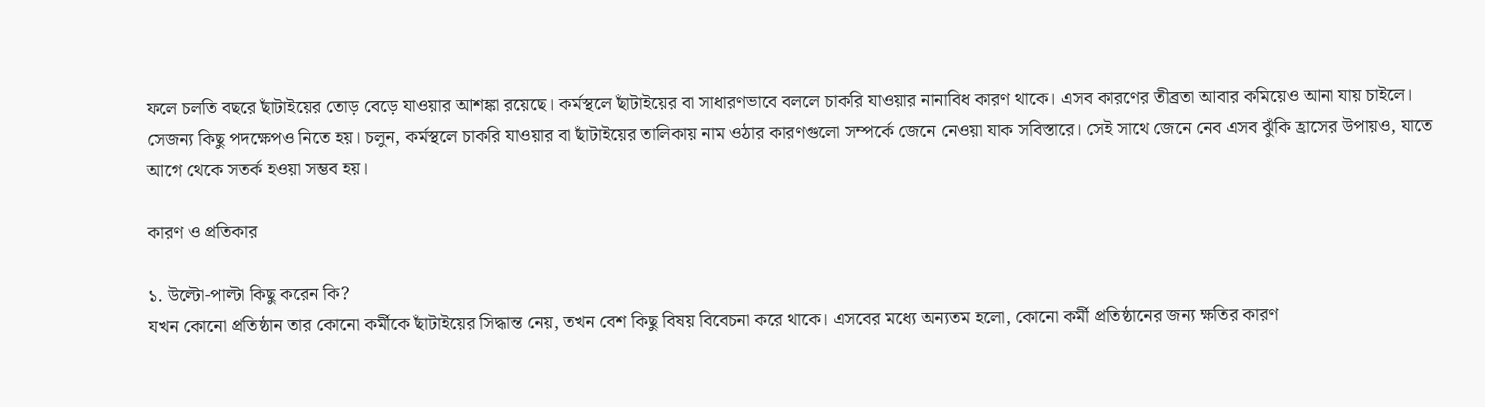ফলে চলতি বছরে ছাঁটাইয়ের তোড় বেড়ে যাওয়ার আশঙ্কা রয়েছে। কর্মস্থলে ছাঁটাইয়ের বা সাধারণভাবে বললে চাকরি যাওয়ার নানাবিধ কারণ থাকে। এসব কারণের তীব্রতা আবার কমিয়েও আনা যায় চাইলে। সেজন্য কিছু পদক্ষেপও নিতে হয়। চলুন, কর্মস্থলে চাকরি যাওয়ার বা ছাঁটাইয়ের তালিকায় নাম ওঠার কারণগুলো সম্পর্কে জেনে নেওয়া যাক সবিস্তারে। সেই সাথে জেনে নেব এসব ঝুঁকি হ্রাসের উপায়ও, যাতে আগে থেকে সতর্ক হওয়া সম্ভব হয়।

কারণ ও প্রতিকার

১. উল্টো-পাল্টা কিছু করেন কি?
যখন কোনো প্রতিষ্ঠান তার কোনো কর্মীকে ছাঁটাইয়ের সিদ্ধান্ত নেয়, তখন বেশ কিছু বিষয় বিবেচনা করে থাকে। এসবের মধ্যে অন্যতম হলো, কোনো কর্মী প্রতিষ্ঠানের জন্য ক্ষতির কারণ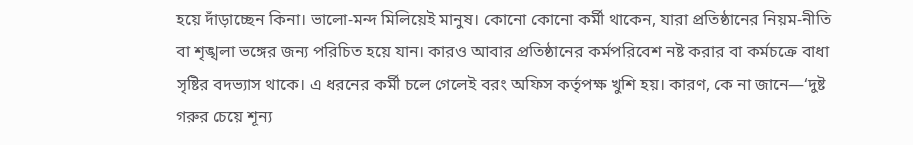হয়ে দাঁড়াচ্ছেন কিনা। ভালো-মন্দ মিলিয়েই মানুষ। কোনো কোনো কর্মী থাকেন, যারা প্রতিষ্ঠানের নিয়ম-নীতি বা শৃঙ্খলা ভঙ্গের জন্য পরিচিত হয়ে যান। কারও আবার প্রতিষ্ঠানের কর্মপরিবেশ নষ্ট করার বা কর্মচক্রে বাধা সৃষ্টির বদভ্যাস থাকে। এ ধরনের কর্মী চলে গেলেই বরং অফিস কর্তৃপক্ষ খুশি হয়। কারণ, কে না জানে—‘দুষ্ট গরুর চেয়ে শূন্য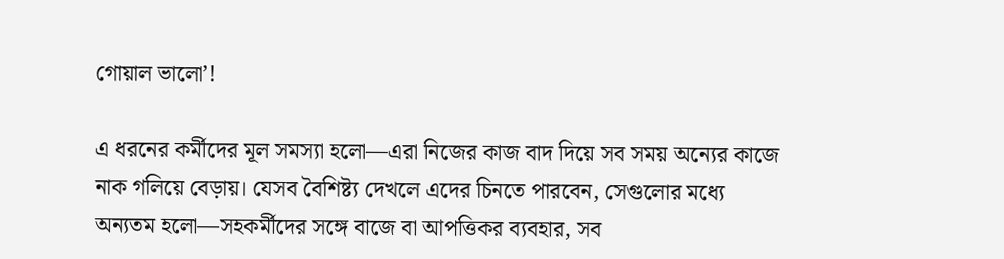গোয়াল ভালো’!

এ ধরনের কর্মীদের মূল সমস্যা হলো—এরা নিজের কাজ বাদ দিয়ে সব সময় অন্যের কাজে নাক গলিয়ে বেড়ায়। যেসব বৈশিষ্ট্য দেখলে এদের চিনতে পারবেন, সেগুলোর মধ্যে অন্যতম হলো—সহকর্মীদের সঙ্গে বাজে বা আপত্তিকর ব্যবহার, সব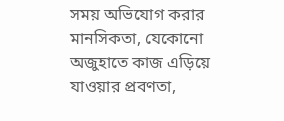সময় অভিযোগ করার মানসিকতা, যেকোনো অজুহাতে কাজ এড়িয়ে যাওয়ার প্রবণতা,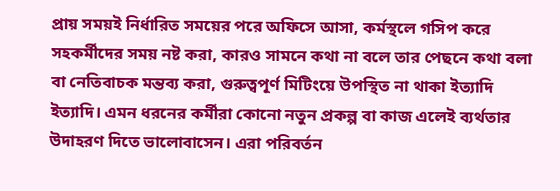প্রায় সময়ই নির্ধারিত সময়ের পরে অফিসে আসা, কর্মস্থলে গসিপ করে সহকর্মীদের সময় নষ্ট করা, কারও সামনে কথা না বলে তার পেছনে কথা বলা বা নেতিবাচক মন্তব্য করা, গুরুত্বপূর্ণ মিটিংয়ে উপস্থিত না থাকা ইত্যাদি ইত্যাদি। এমন ধরনের কর্মীরা কোনো নতুন প্রকল্প বা কাজ এলেই ব্যর্থতার উদাহরণ দিতে ভালোবাসেন। এরা পরিবর্তন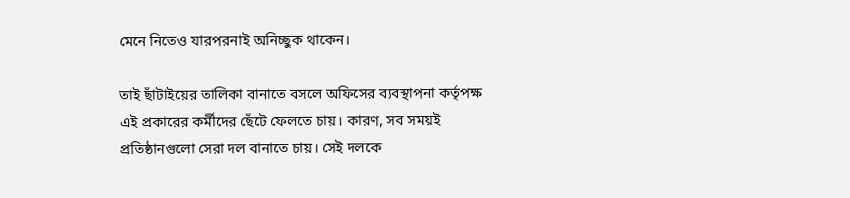মেনে নিতেও যারপরনাই অনিচ্ছুক থাকেন।

তাই ছাঁটাইয়ের তালিকা বানাতে বসলে অফিসের ব্যবস্থাপনা কর্তৃপক্ষ এই প্রকারের কর্মীদের ছেঁটে ফেলতে চায়। কারণ, সব সময়ই প্রতিষ্ঠানগুলো সেরা দল বানাতে চায়। সেই দলকে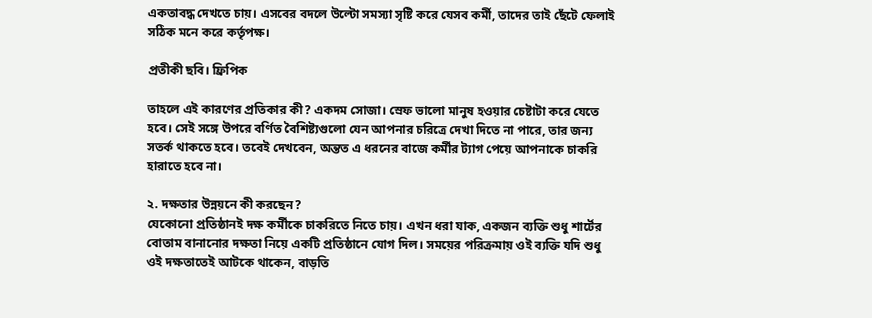একতাবদ্ধ দেখতে চায়। এসবের বদলে উল্টো সমস্যা সৃষ্টি করে যেসব কর্মী, তাদের তাই ছেঁটে ফেলাই সঠিক মনে করে কর্তৃপক্ষ।

প্রতীকী ছবি। ফ্রিপিক

তাহলে এই কারণের প্রতিকার কী? একদম সোজা। স্রেফ ভালো মানুষ হওয়ার চেষ্টাটা করে যেতে হবে। সেই সঙ্গে উপরে বর্ণিত বৈশিষ্ট্যগুলো যেন আপনার চরিত্রে দেখা দিতে না পারে, তার জন্য সতর্ক থাকতে হবে। তবেই দেখবেন, অন্তত এ ধরনের বাজে কর্মীর ট্যাগ পেয়ে আপনাকে চাকরি হারাতে হবে না।

২. দক্ষতার উন্নয়নে কী করছেন?
যেকোনো প্রতিষ্ঠানই দক্ষ কর্মীকে চাকরিতে নিতে চায়। এখন ধরা যাক, একজন ব্যক্তি শুধু শার্টের বোতাম বানানোর দক্ষতা নিয়ে একটি প্রতিষ্ঠানে যোগ দিল। সময়ের পরিক্রমায় ওই ব্যক্তি যদি শুধু ওই দক্ষতাতেই আটকে থাকেন, বাড়তি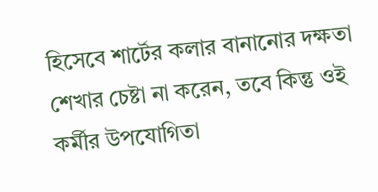হিসেবে শার্টের কলার বানানোর দক্ষতা শেখার চেষ্টা না করেন, তবে কিন্তু ওই কর্মীর উপযোগিতা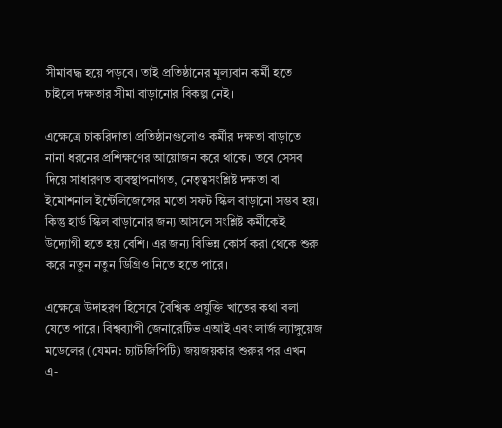সীমাবদ্ধ হয়ে পড়বে। তাই প্রতিষ্ঠানের মূল্যবান কর্মী হতে চাইলে দক্ষতার সীমা বাড়ানোর বিকল্প নেই।

এক্ষেত্রে চাকরিদাতা প্রতিষ্ঠানগুলোও কর্মীর দক্ষতা বাড়াতে নানা ধরনের প্রশিক্ষণের আয়োজন করে থাকে। তবে সেসব দিয়ে সাধারণত ব্যবস্থাপনাগত, নেতৃত্বসংশ্লিষ্ট দক্ষতা বা ইমোশনাল ইন্টেলিজেন্সের মতো সফট স্কিল বাড়ানো সম্ভব হয়। কিন্তু হার্ড স্কিল বাড়ানোর জন্য আসলে সংশ্লিষ্ট কর্মীকেই উদ্যোগী হতে হয় বেশি। এর জন্য বিভিন্ন কোর্স করা থেকে শুরু করে নতুন নতুন ডিগ্রিও নিতে হতে পারে।

এক্ষেত্রে উদাহরণ হিসেবে বৈশ্বিক প্রযুক্তি খাতের কথা বলা যেতে পারে। বিশ্বব্যাপী জেনারেটিভ এআই এবং লার্জ ল্যাঙ্গুয়েজ মডেলের (যেমন: চ্যাটজিপিটি) জয়জয়কার শুরুর পর এখন এ-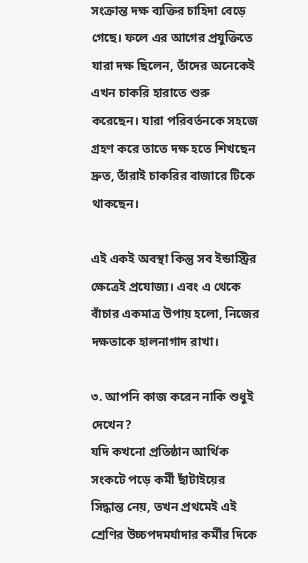সংক্রান্ত দক্ষ ব্যক্তির চাহিদা বেড়ে গেছে। ফলে এর আগের প্রযুক্তিতে যারা দক্ষ ছিলেন, তাঁদের অনেকেই এখন চাকরি হারাতে শুরু করেছেন। যারা পরিবর্তনকে সহজে গ্রহণ করে তাতে দক্ষ হতে শিখছেন দ্রুত, তাঁরাই চাকরির বাজারে টিকে থাকছেন।

এই একই অবস্থা কিন্তু সব ইন্ডাস্ট্রির ক্ষেত্রেই প্রযোজ্য। এবং এ থেকে বাঁচার একমাত্র উপায় হলো, নিজের দক্ষতাকে হালনাগাদ রাখা।

৩. আপনি কাজ করেন নাকি শুধুই দেখেন?
যদি কখনো প্রতিষ্ঠান আর্থিক সংকটে পড়ে কর্মী ছাঁটাইয়ের সিদ্ধান্ত নেয়, তখন প্রথমেই এই শ্রেণির উচ্চপদমর্যাদার কর্মীর দিকে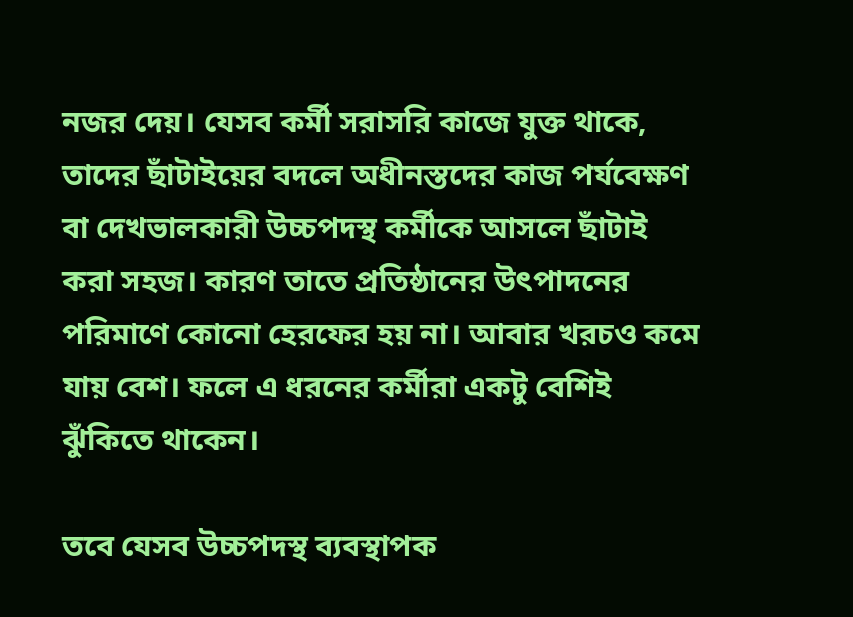নজর দেয়। যেসব কর্মী সরাসরি কাজে যুক্ত থাকে, তাদের ছাঁটাইয়ের বদলে অধীনস্তদের কাজ পর্যবেক্ষণ বা দেখভালকারী উচ্চপদস্থ কর্মীকে আসলে ছাঁটাই করা সহজ। কারণ তাতে প্রতিষ্ঠানের উৎপাদনের পরিমাণে কোনো হেরফের হয় না। আবার খরচও কমে যায় বেশ। ফলে এ ধরনের কর্মীরা একটু বেশিই ঝুঁকিতে থাকেন।

তবে যেসব উচ্চপদস্থ ব্যবস্থাপক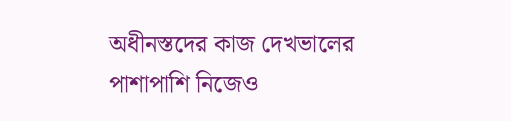অধীনস্তদের কাজ দেখভালের পাশাপাশি নিজেও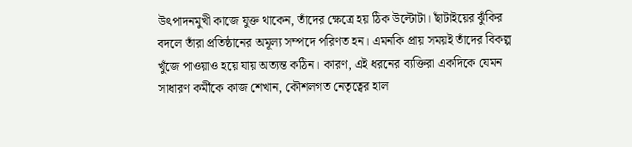উৎপাদনমুখী কাজে যুক্ত থাকেন, তাঁদের ক্ষেত্রে হয় ঠিক উল্টোটা। ছাঁটাইয়ের ঝুঁকির বদলে তাঁরা প্রতিষ্ঠানের অমূল্য সম্পদে পরিণত হন। এমনকি প্রায় সময়ই তাঁদের বিকল্প খুঁজে পাওয়াও হয়ে যায় অত্যন্ত কঠিন। কারণ, এই ধরনের ব্যক্তিরা একদিকে যেমন সাধারণ কর্মীকে কাজ শেখান, কৌশলগত নেতৃত্বের হাল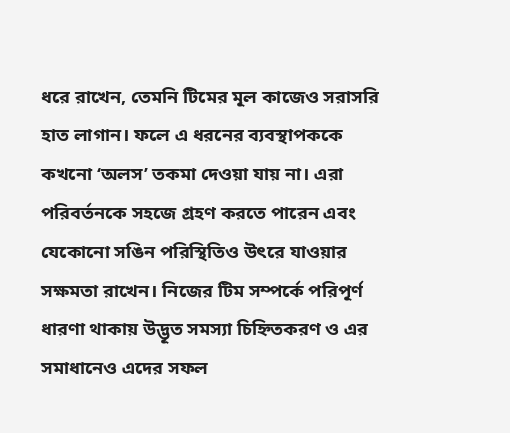ধরে রাখেন, তেমনি টিমের মূল কাজেও সরাসরি হাত লাগান। ফলে এ ধরনের ব্যবস্থাপককে কখনো ‘অলস’ তকমা দেওয়া যায় না। এরা পরিবর্তনকে সহজে গ্রহণ করতে পারেন এবং যেকোনো সঙিন পরিস্থিতিও উৎরে যাওয়ার সক্ষমতা রাখেন। নিজের টিম সম্পর্কে পরিপূর্ণ ধারণা থাকায় উদ্ভূত সমস্যা চিহ্নিতকরণ ও এর সমাধানেও এদের সফল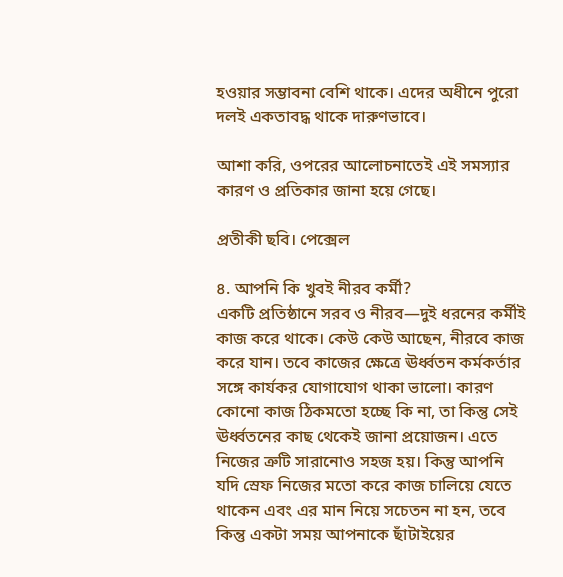হওয়ার সম্ভাবনা বেশি থাকে। এদের অধীনে পুরো দলই একতাবদ্ধ থাকে দারুণভাবে।

আশা করি, ওপরের আলোচনাতেই এই সমস্যার কারণ ও প্রতিকার জানা হয়ে গেছে।

প্রতীকী ছবি। পেক্সেল

৪. আপনি কি খুবই নীরব কর্মী?
একটি প্রতিষ্ঠানে সরব ও নীরব—দুই ধরনের কর্মীই কাজ করে থাকে। কেউ কেউ আছেন, নীরবে কাজ করে যান। তবে কাজের ক্ষেত্রে ঊর্ধ্বতন কর্মকর্তার সঙ্গে কার্যকর যোগাযোগ থাকা ভালো। কারণ কোনো কাজ ঠিকমতো হচ্ছে কি না, তা কিন্তু সেই ঊর্ধ্বতনের কাছ থেকেই জানা প্রয়োজন। এতে নিজের ত্রুটি সারানোও সহজ হয়। কিন্তু আপনি যদি স্রেফ নিজের মতো করে কাজ চালিয়ে যেতে থাকেন এবং এর মান নিয়ে সচেতন না হন, তবে কিন্তু একটা সময় আপনাকে ছাঁটাইয়ের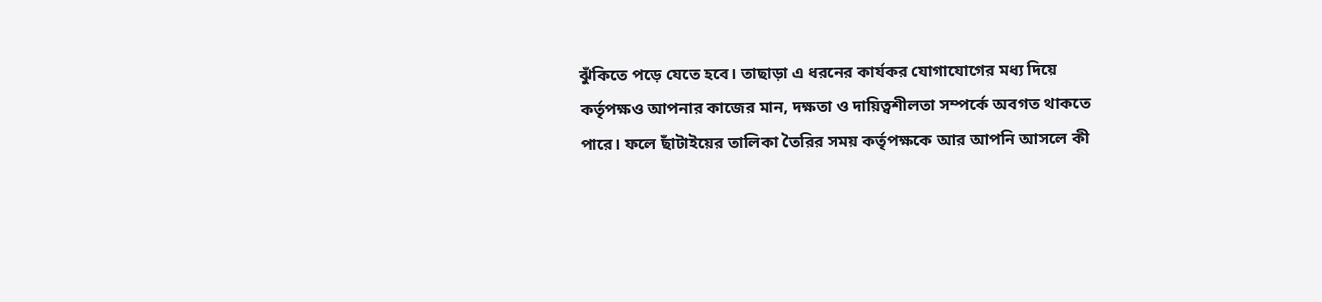ঝুঁকিতে পড়ে যেতে হবে। তাছাড়া এ ধরনের কার্যকর যোগাযোগের মধ্য দিয়ে কর্তৃপক্ষও আপনার কাজের মান, দক্ষতা ও দায়িত্বশীলতা সম্পর্কে অবগত থাকতে পারে। ফলে ছাঁটাইয়ের তালিকা তৈরির সময় কর্তৃপক্ষকে আর আপনি আসলে কী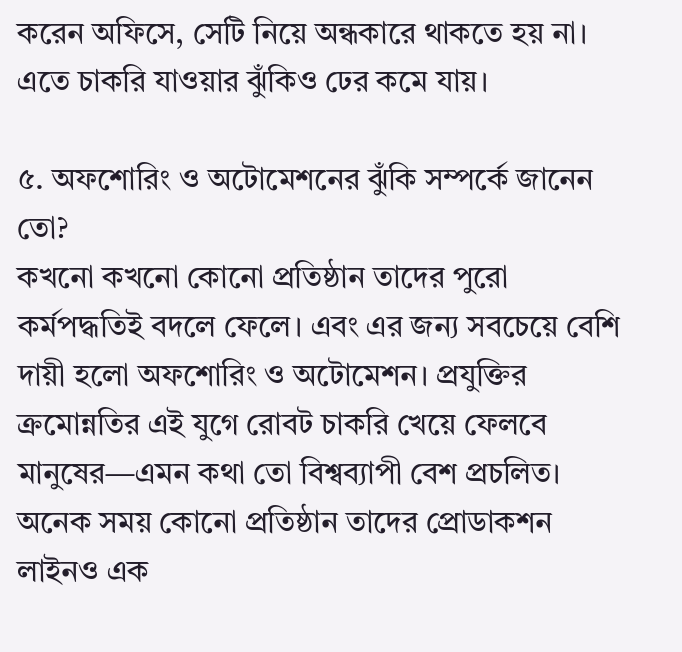করেন অফিসে, সেটি নিয়ে অন্ধকারে থাকতে হয় না। এতে চাকরি যাওয়ার ঝুঁকিও ঢের কমে যায়।

৫. অফশোরিং ও অটোমেশনের ঝুঁকি সম্পর্কে জানেন তো?
কখনো কখনো কোনো প্রতিষ্ঠান তাদের পুরো কর্মপদ্ধতিই বদলে ফেলে। এবং এর জন্য সবচেয়ে বেশি দায়ী হলো অফশোরিং ও অটোমেশন। প্রযুক্তির ক্রমোন্নতির এই যুগে রোবট চাকরি খেয়ে ফেলবে মানুষের—এমন কথা তো বিশ্বব্যাপী বেশ প্রচলিত। অনেক সময় কোনো প্রতিষ্ঠান তাদের প্রোডাকশন লাইনও এক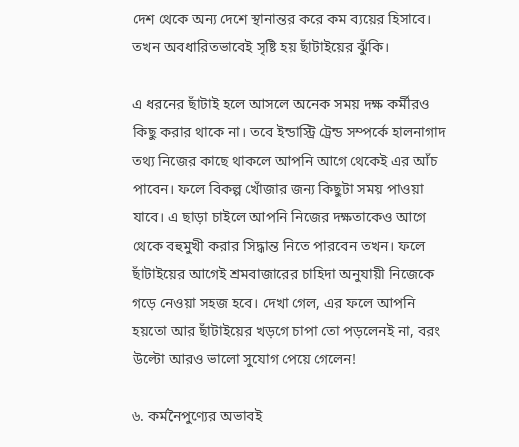দেশ থেকে অন্য দেশে স্থানান্তর করে কম ব্যয়ের হিসাবে। তখন অবধারিতভাবেই সৃষ্টি হয় ছাঁটাইয়ের ঝুঁকি।

এ ধরনের ছাঁটাই হলে আসলে অনেক সময় দক্ষ কর্মীরও কিছু করার থাকে না। তবে ইন্ডাস্ট্রি ট্রেন্ড সম্পর্কে হালনাগাদ তথ্য নিজের কাছে থাকলে আপনি আগে থেকেই এর আঁচ পাবেন। ফলে বিকল্প খোঁজার জন্য কিছুটা সময় পাওয়া যাবে। এ ছাড়া চাইলে আপনি নিজের দক্ষতাকেও আগে থেকে বহুমুখী করার সিদ্ধান্ত নিতে পারবেন তখন। ফলে ছাঁটাইয়ের আগেই শ্রমবাজারের চাহিদা অনুযায়ী নিজেকে গড়ে নেওয়া সহজ হবে। দেখা গেল, এর ফলে আপনি হয়তো আর ছাঁটাইয়ের খড়গে চাপা তো পড়লেনই না, বরং উল্টো আরও ভালো সুযোগ পেয়ে গেলেন!

৬. কর্মনৈপুণ্যের অভাবই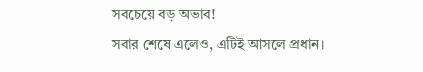সবচেয়ে বড় অভাব!
সবার শেষে এলেও, এটিই আসলে প্রধান।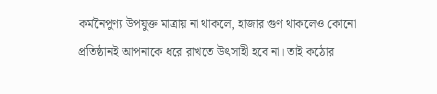কর্মনৈপুণ্য উপযুক্ত মাত্রায় না থাকলে, হাজার গুণ থাকলেও কোনো প্রতিষ্ঠানই আপনাকে ধরে রাখতে উৎসাহী হবে না। তাই কঠোর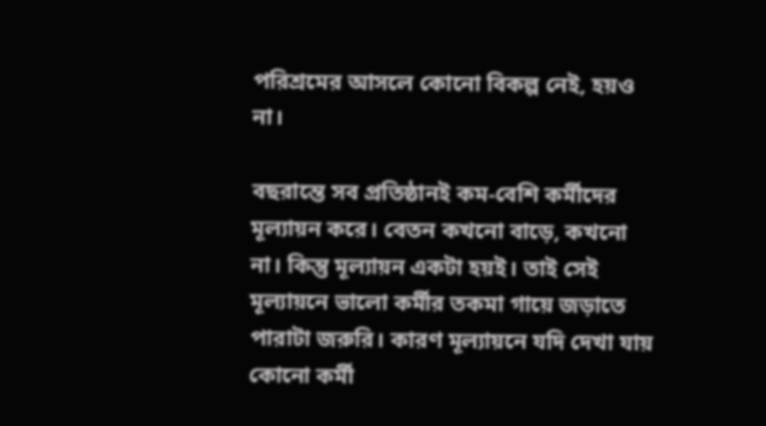পরিশ্রমের আসলে কোনো বিকল্প নেই, হয়ও না।

বছরান্তে সব প্রতিষ্ঠানই কম-বেশি কর্মীদের মূল্যায়ন করে। বেতন কখনো বাড়ে, কখনো না। কিন্তু মূল্যায়ন একটা হয়ই। তাই সেই মূল্যায়নে ভালো কর্মীর তকমা গায়ে জড়াতে পারাটা জরুরি। কারণ মূল্যায়নে যদি দেখা যায় কোনো কর্মী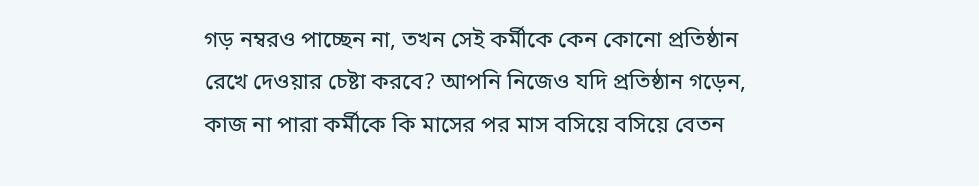গড় নম্বরও পাচ্ছেন না, তখন সেই কর্মীকে কেন কোনো প্রতিষ্ঠান রেখে দেওয়ার চেষ্টা করবে? আপনি নিজেও যদি প্রতিষ্ঠান গড়েন, কাজ না পারা কর্মীকে কি মাসের পর মাস বসিয়ে বসিয়ে বেতন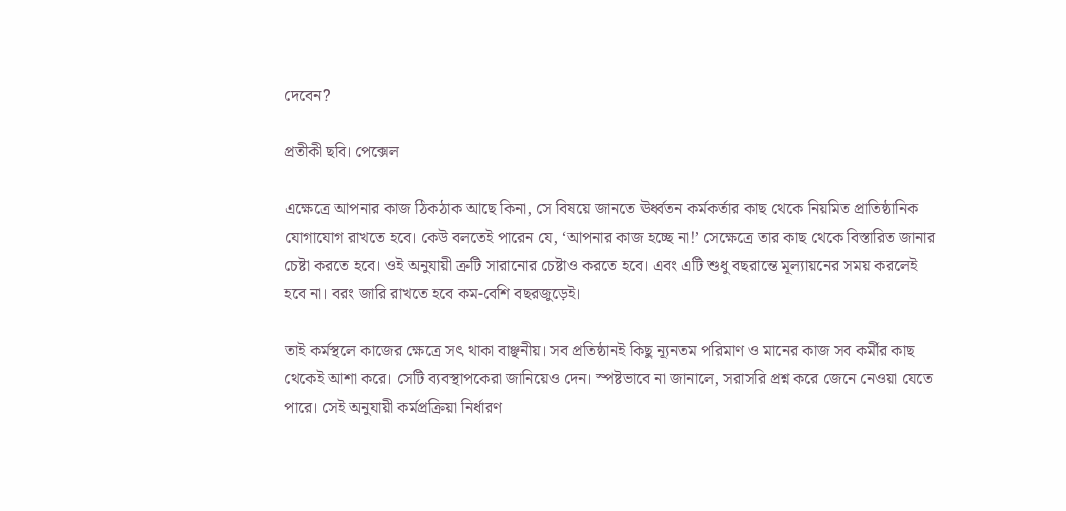দেবেন?

প্রতীকী ছবি। পেক্সেল

এক্ষেত্রে আপনার কাজ ঠিকঠাক আছে কিনা, সে বিষয়ে জানতে ঊর্ধ্বতন কর্মকর্তার কাছ থেকে নিয়মিত প্রাতিষ্ঠানিক যোগাযোগ রাখতে হবে। কেউ বলতেই পারেন যে, ‘আপনার কাজ হচ্ছে না!’ সেক্ষেত্রে তার কাছ থেকে বিস্তারিত জানার চেষ্টা করতে হবে। ওই অনুযায়ী ত্রুটি সারানোর চেষ্টাও করতে হবে। এবং এটি শুধু বছরান্তে মূল্যায়নের সময় করলেই হবে না। বরং জারি রাখতে হবে কম-বেশি বছরজুড়েই।

তাই কর্মস্থলে কাজের ক্ষেত্রে সৎ থাকা বাঞ্ছনীয়। সব প্রতিষ্ঠানই কিছু ন্যূনতম পরিমাণ ও মানের কাজ সব কর্মীর কাছ থেকেই আশা করে। সেটি ব্যবস্থাপকেরা জানিয়েও দেন। স্পষ্টভাবে না জানালে, সরাসরি প্রশ্ন করে জেনে নেওয়া যেতে পারে। সেই অনুযায়ী কর্মপ্রক্রিয়া নির্ধারণ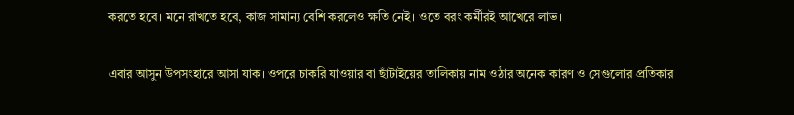করতে হবে। মনে রাখতে হবে, কাজ সামান্য বেশি করলেও ক্ষতি নেই। ওতে বরং কর্মীরই আখেরে লাভ।

এবার আসুন উপসংহারে আসা যাক। ওপরে চাকরি যাওয়ার বা ছাঁটাইয়ের তালিকায় নাম ওঠার অনেক কারণ ও সেগুলোর প্রতিকার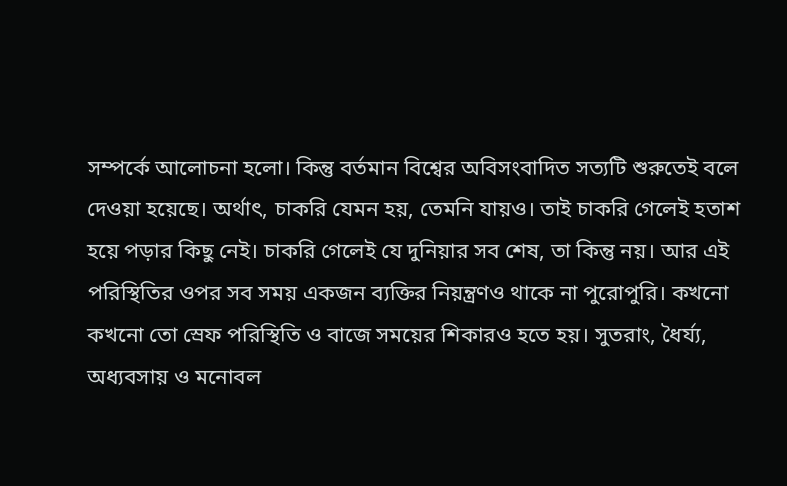সম্পর্কে আলোচনা হলো। কিন্তু বর্তমান বিশ্বের অবিসংবাদিত সত্যটি শুরুতেই বলে দেওয়া হয়েছে। অর্থাৎ, চাকরি যেমন হয়, তেমনি যায়ও। তাই চাকরি গেলেই হতাশ হয়ে পড়ার কিছু নেই। চাকরি গেলেই যে দুনিয়ার সব শেষ, তা কিন্তু নয়। আর এই পরিস্থিতির ওপর সব সময় একজন ব্যক্তির নিয়ন্ত্রণও থাকে না পুরোপুরি। কখনো কখনো তো স্রেফ পরিস্থিতি ও বাজে সময়ের শিকারও হতে হয়। সুতরাং, ধৈর্য্য, অধ্যবসায় ও মনোবল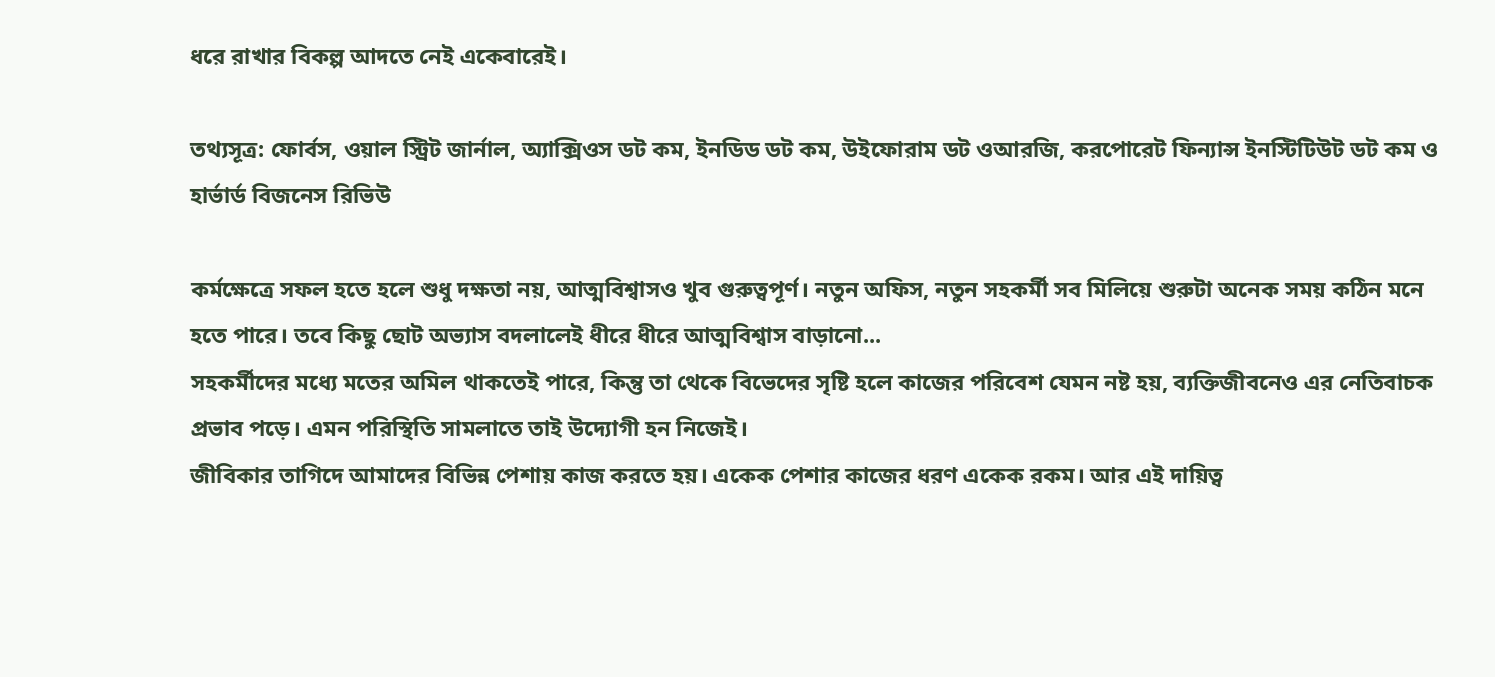ধরে রাখার বিকল্প আদতে নেই একেবারেই।

তথ্যসূত্র: ফোর্বস, ওয়াল স্ট্রিট জার্নাল, অ্যাক্সিওস ডট কম, ইনডিড ডট কম, উইফোরাম ডট ওআরজি, করপোরেট ফিন্যান্স ইনস্টিটিউট ডট কম ও হার্ভার্ড বিজনেস রিভিউ

কর্মক্ষেত্রে সফল হতে হলে শুধু দক্ষতা নয়, আত্মবিশ্বাসও খুব গুরুত্বপূর্ণ। নতুন অফিস, নতুন সহকর্মী সব মিলিয়ে শুরুটা অনেক সময় কঠিন মনে হতে পারে। তবে কিছু ছোট অভ্যাস বদলালেই ধীরে ধীরে আত্মবিশ্বাস বাড়ানো...
সহকর্মীদের মধ্যে মতের অমিল থাকতেই পারে, কিন্তু তা থেকে বিভেদের সৃষ্টি হলে কাজের পরিবেশ যেমন নষ্ট হয়, ব্যক্তিজীবনেও এর নেতিবাচক প্রভাব পড়ে। এমন পরিস্থিতি সামলাতে তাই উদ্যোগী হন নিজেই।
জীবিকার তাগিদে আমাদের বিভিন্ন পেশায় কাজ করতে হয়। একেক পেশার কাজের ধরণ একেক রকম। আর এই দায়িত্ব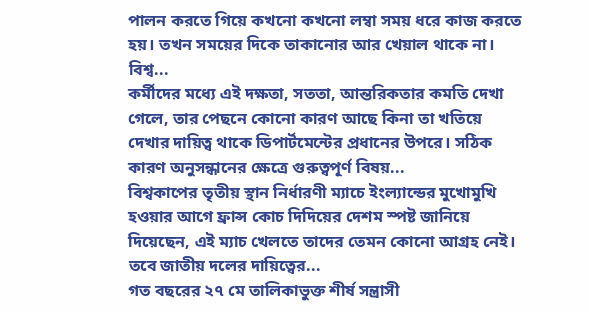পালন করতে গিয়ে কখনো কখনো লম্বা সময় ধরে কাজ করতে হয়। তখন সময়ের দিকে তাকানোর আর খেয়াল থাকে না। বিশ্ব...
কর্মীদের মধ্যে এই দক্ষতা, সততা, আন্তরিকতার কমতি দেখা গেলে, তার পেছনে কোনো কারণ আছে কিনা তা খতিয়ে দেখার দায়িত্ব থাকে ডিপার্টমেন্টের প্রধানের উপরে। সঠিক কারণ অনুসন্ধানের ক্ষেত্রে গুরুত্বপূর্ণ বিষয়...
বিশ্বকাপের তৃতীয় স্থান নির্ধারণী ম্যাচে ইংল্যান্ডের মুখোমুখি হওয়ার আগে ফ্রান্স কোচ দিদিয়ের দেশম স্পষ্ট জানিয়ে দিয়েছেন, এই ম্যাচ খেলতে তাদের তেমন কোনো আগ্রহ নেই। তবে জাতীয় দলের দায়িত্বের...
গত বছরের ২৭ মে তালিকাভুক্ত শীর্ষ সন্ত্রাসী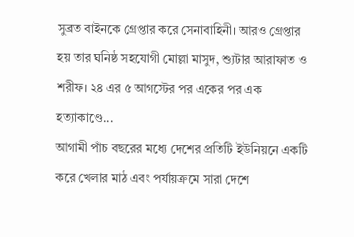সুব্রত বাইনকে গ্রেপ্তার করে সেনাবাহিনী। আরও গ্রেপ্তার হয় তার ঘনিষ্ঠ সহযোগী মোল্লা মাসুদ, শ্যুটার আরাফাত ও শরীফ। ২৪ এর ৫ আগস্টের পর একের পর এক হত্যাকাণ্ডে...
আগামী পাঁচ বছরের মধ্যে দেশের প্রতিটি ইউনিয়নে একটি করে খেলার মাঠ এবং পর্যায়ক্রমে সারা দেশে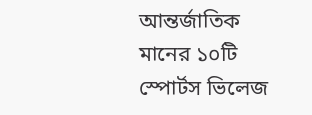আন্তর্জাতিক মানের ১০টি স্পোর্টস ভিলেজ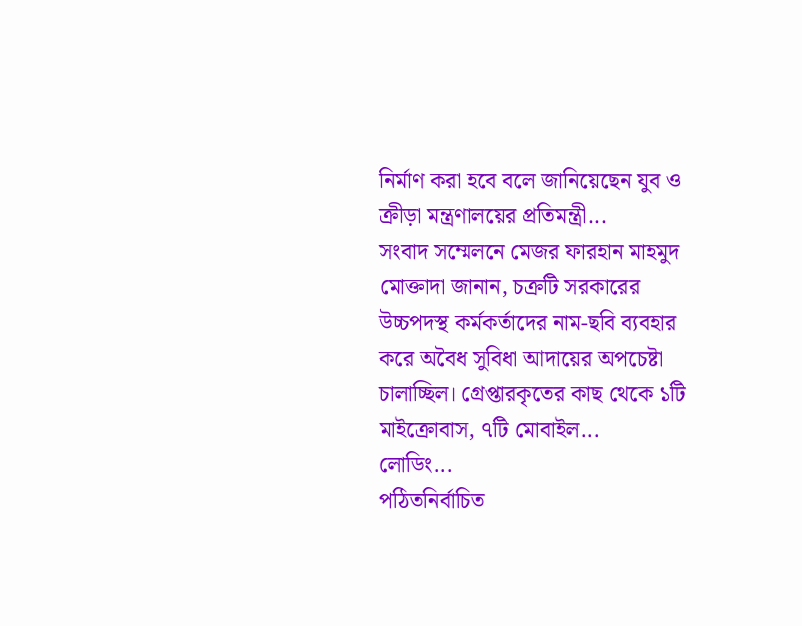নির্মাণ করা হবে বলে জানিয়েছেন যুব ও ক্রীড়া মন্ত্রণালয়ের প্রতিমন্ত্রী...
সংবাদ সম্মেলনে মেজর ফারহান মাহমুদ মোক্তাদা জানান, চক্রটি সরকারের উচ্চপদস্থ কর্মকর্তাদের নাম-ছবি ব্যবহার করে অবৈধ সুবিধা আদায়ের অপচেষ্টা চালাচ্ছিল। গ্রেপ্তারকৃতের কাছ থেকে ১টি মাইক্রোবাস, ৭টি মোবাইল...
লোডিং...
পঠিতনির্বাচিত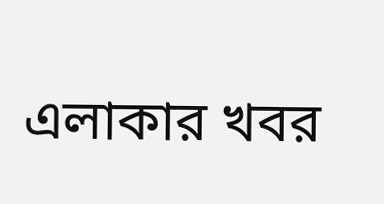এলাকার খবর